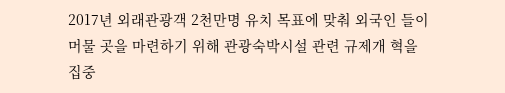2017년 외래관광객 2천만명 유치 목표에 맞춰 외국인 들이 머물 곳을 마련하기 위해 관광숙박시설 관련 규제개 혁을 집중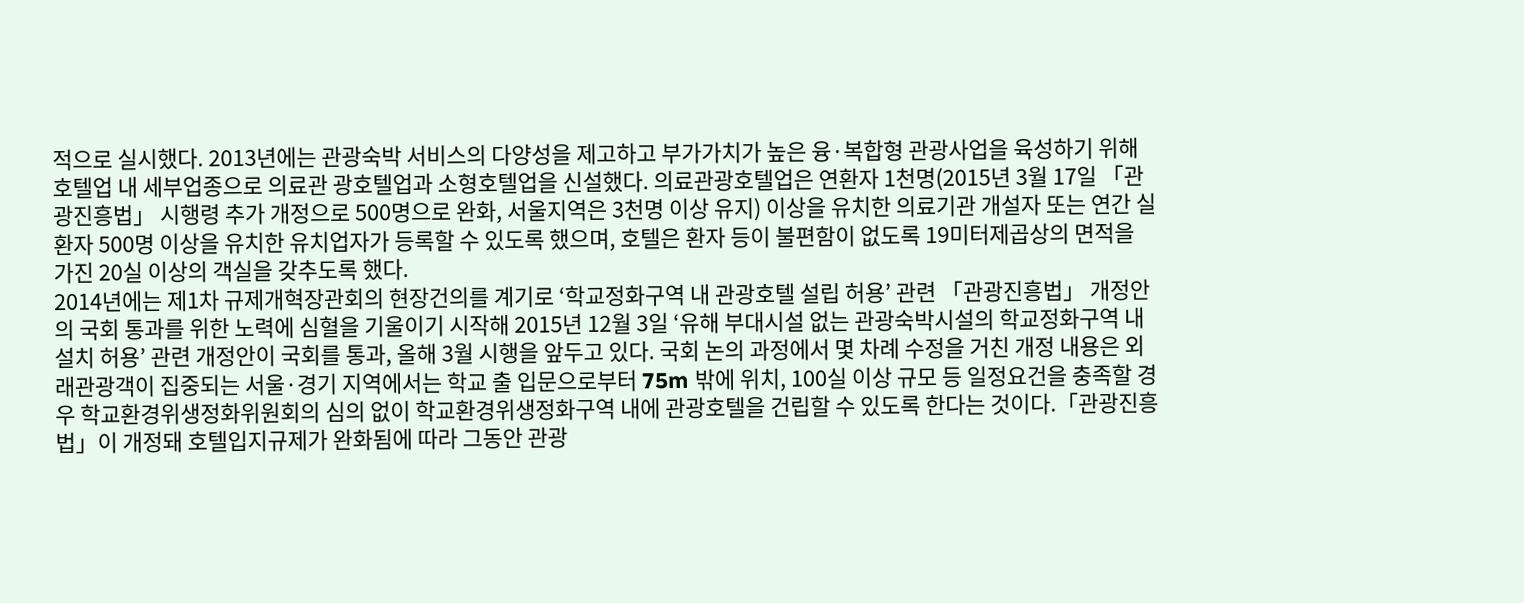적으로 실시했다. 2013년에는 관광숙박 서비스의 다양성을 제고하고 부가가치가 높은 융·복합형 관광사업을 육성하기 위해 호텔업 내 세부업종으로 의료관 광호텔업과 소형호텔업을 신설했다. 의료관광호텔업은 연환자 1천명(2015년 3월 17일 「관광진흥법」 시행령 추가 개정으로 500명으로 완화, 서울지역은 3천명 이상 유지) 이상을 유치한 의료기관 개설자 또는 연간 실환자 500명 이상을 유치한 유치업자가 등록할 수 있도록 했으며, 호텔은 환자 등이 불편함이 없도록 19미터제곱상의 면적을 가진 20실 이상의 객실을 갖추도록 했다.
2014년에는 제1차 규제개혁장관회의 현장건의를 계기로 ‘학교정화구역 내 관광호텔 설립 허용’ 관련 「관광진흥법」 개정안의 국회 통과를 위한 노력에 심혈을 기울이기 시작해 2015년 12월 3일 ‘유해 부대시설 없는 관광숙박시설의 학교정화구역 내 설치 허용’ 관련 개정안이 국회를 통과, 올해 3월 시행을 앞두고 있다. 국회 논의 과정에서 몇 차례 수정을 거친 개정 내용은 외래관광객이 집중되는 서울·경기 지역에서는 학교 출 입문으로부터 75m 밖에 위치, 100실 이상 규모 등 일정요건을 충족할 경우 학교환경위생정화위원회의 심의 없이 학교환경위생정화구역 내에 관광호텔을 건립할 수 있도록 한다는 것이다.「관광진흥법」이 개정돼 호텔입지규제가 완화됨에 따라 그동안 관광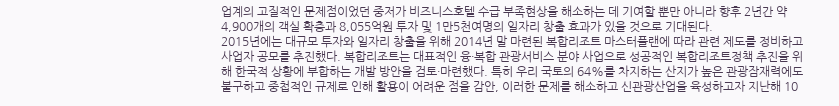업계의 고질적인 문제점이었던 중저가 비즈니스호텔 수급 부족현상을 해소하는 데 기여할 뿐만 아니라 향후 2년간 약 4,900개의 객실 확충과 8,055억원 투자 및 1만5천여명의 일자리 창출 효과가 있을 것으로 기대된다.
2015년에는 대규모 투자와 일자리 창출을 위해 2014년 말 마련된 복합리조트 마스터플랜에 따라 관련 제도를 정비하고 사업자 공모를 추진했다. 복합리조트는 대표적인 융·복합 관광서비스 분야 사업으로 성공적인 복합리조트정책 추진을 위해 한국적 상황에 부합하는 개발 방안을 검토·마련했다. 특히 우리 국토의 64%를 차지하는 산지가 높은 관광잠재력에도 불구하고 중첩적인 규제로 인해 활용이 어려운 점을 감안, 이러한 문제를 해소하고 신관광산업을 육성하고자 지난해 10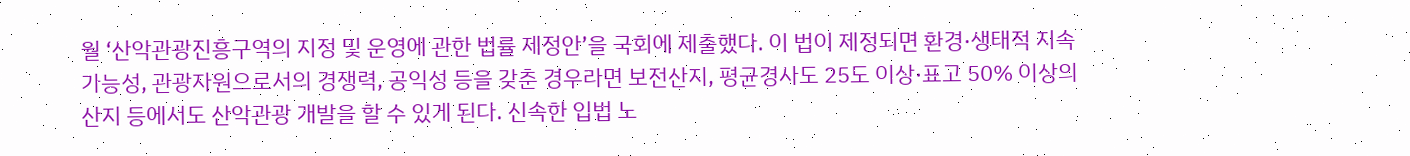월 ‘산악관광진흥구역의 지정 및 운영에 관한 법률 제정안’을 국회에 제출했다. 이 법이 제정되면 환경·생태적 지속 가능성, 관광자원으로서의 경쟁력, 공익성 등을 갖춘 경우라면 보전산지, 평균경사도 25도 이상·표고 50% 이상의 산지 등에서도 산악관광 개발을 할 수 있게 된다. 신속한 입법 노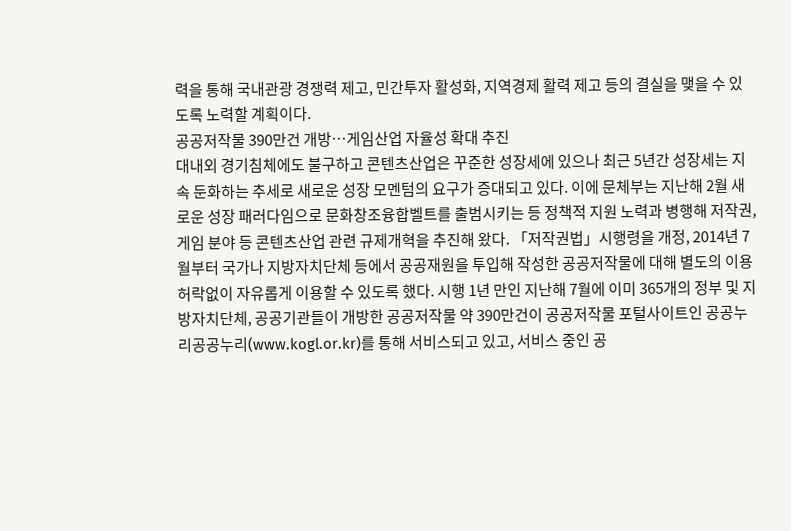력을 통해 국내관광 경쟁력 제고, 민간투자 활성화, 지역경제 활력 제고 등의 결실을 맺을 수 있도록 노력할 계획이다.
공공저작물 390만건 개방…게임산업 자율성 확대 추진
대내외 경기침체에도 불구하고 콘텐츠산업은 꾸준한 성장세에 있으나 최근 5년간 성장세는 지속 둔화하는 추세로 새로운 성장 모멘텀의 요구가 증대되고 있다. 이에 문체부는 지난해 2월 새로운 성장 패러다임으로 문화창조융합벨트를 출범시키는 등 정책적 지원 노력과 병행해 저작권, 게임 분야 등 콘텐츠산업 관련 규제개혁을 추진해 왔다. 「저작권법」시행령을 개정, 2014년 7월부터 국가나 지방자치단체 등에서 공공재원을 투입해 작성한 공공저작물에 대해 별도의 이용허락없이 자유롭게 이용할 수 있도록 했다. 시행 1년 만인 지난해 7월에 이미 365개의 정부 및 지방자치단체, 공공기관들이 개방한 공공저작물 약 390만건이 공공저작물 포털사이트인 공공누리공공누리(www.kogl.or.kr)를 통해 서비스되고 있고, 서비스 중인 공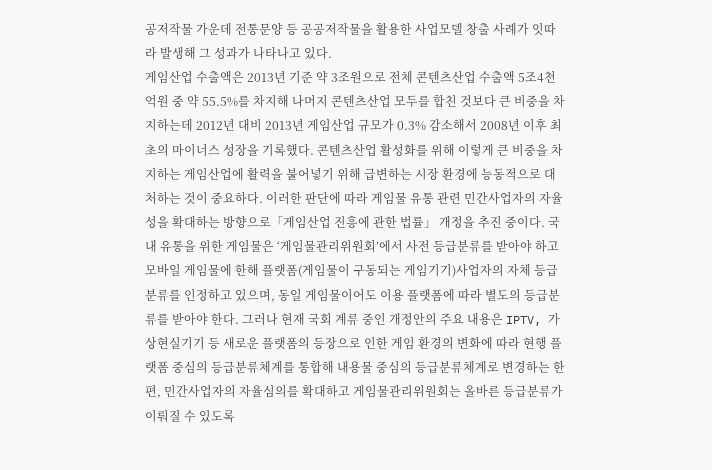공저작물 가운데 전통문양 등 공공저작물을 활용한 사업모델 창출 사례가 잇따라 발생해 그 성과가 나타나고 있다.
게임산업 수출액은 2013년 기준 약 3조원으로 전체 콘텐츠산업 수출액 5조4천억원 중 약 55.5%를 차지해 나머지 콘텐츠산업 모두를 합친 것보다 큰 비중을 차지하는데 2012년 대비 2013년 게임산업 규모가 0.3% 감소해서 2008년 이후 최초의 마이너스 성장을 기록했다. 콘텐츠산업 활성화를 위해 이렇게 큰 비중을 차지하는 게임산업에 활력을 불어넣기 위해 급변하는 시장 환경에 능동적으로 대처하는 것이 중요하다. 이러한 판단에 따라 게임물 유통 관련 민간사업자의 자율성을 확대하는 방향으로「게임산업 진흥에 관한 법률」 개정을 추진 중이다. 국내 유통을 위한 게임물은 ‘게임물관리위원회’에서 사전 등급분류를 받아야 하고 모바일 게임물에 한해 플랫폼(게임물이 구동되는 게임기기)사업자의 자체 등급분류를 인정하고 있으며, 동일 게임물이어도 이용 플랫폼에 따라 별도의 등급분류를 받아야 한다. 그러나 현재 국회 계류 중인 개정안의 주요 내용은 IPTV, 가상현실기기 등 새로운 플랫폼의 등장으로 인한 게임 환경의 변화에 따라 현행 플랫폼 중심의 등급분류체계를 통합해 내용물 중심의 등급분류체계로 변경하는 한편, 민간사업자의 자율심의를 확대하고 게임물관리위원회는 올바른 등급분류가 이뤄질 수 있도록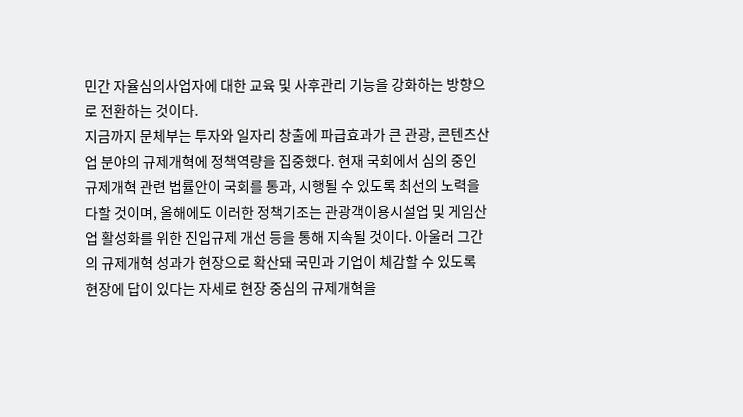민간 자율심의사업자에 대한 교육 및 사후관리 기능을 강화하는 방향으로 전환하는 것이다.
지금까지 문체부는 투자와 일자리 창출에 파급효과가 큰 관광, 콘텐츠산업 분야의 규제개혁에 정책역량을 집중했다. 현재 국회에서 심의 중인 규제개혁 관련 법률안이 국회를 통과, 시행될 수 있도록 최선의 노력을 다할 것이며, 올해에도 이러한 정책기조는 관광객이용시설업 및 게임산업 활성화를 위한 진입규제 개선 등을 통해 지속될 것이다. 아울러 그간의 규제개혁 성과가 현장으로 확산돼 국민과 기업이 체감할 수 있도록 현장에 답이 있다는 자세로 현장 중심의 규제개혁을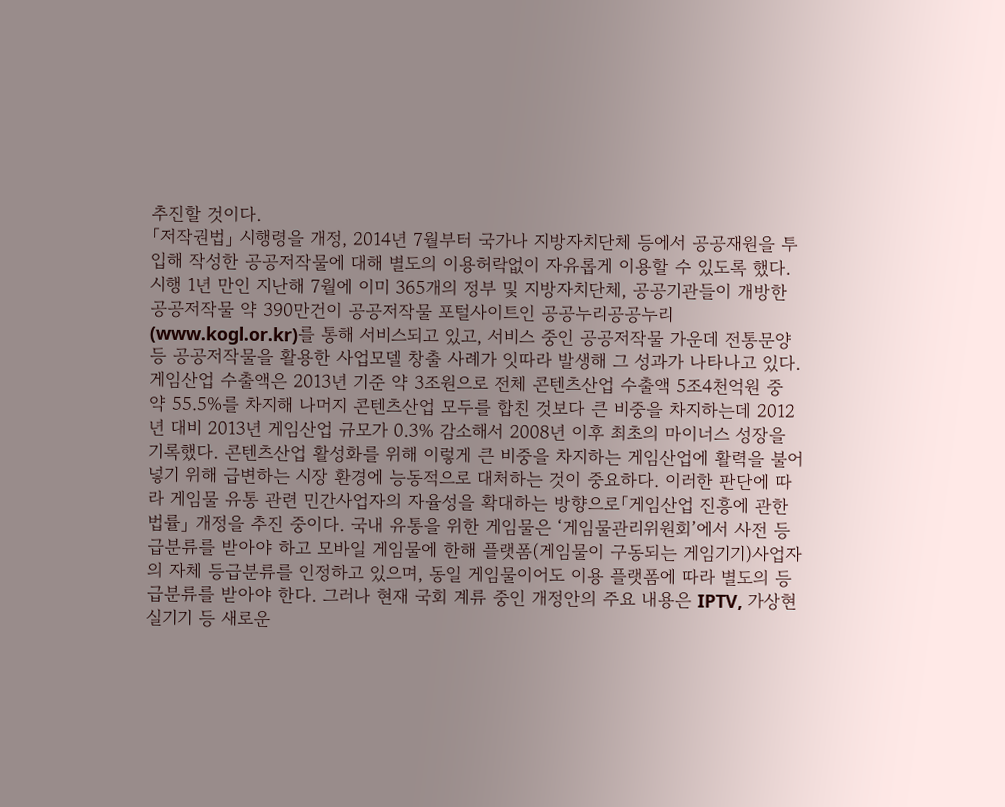추진할 것이다.
「저작권법」 시행령을 개정, 2014년 7월부터 국가나 지방자치단체 등에서 공공재원을 투입해 작성한 공공저작물에 대해 별도의 이용허락없이 자유롭게 이용할 수 있도록 했다. 시행 1년 만인 지난해 7월에 이미 365개의 정부 및 지방자치단체, 공공기관들이 개방한 공공저작물 약 390만건이 공공저작물 포털사이트인 공공누리공공누리(www.kogl.or.kr)를 통해 서비스되고 있고, 서비스 중인 공공저작물 가운데 전통문양 등 공공저작물을 활용한 사업모델 창출 사례가 잇따라 발생해 그 성과가 나타나고 있다.
게임산업 수출액은 2013년 기준 약 3조원으로 전체 콘텐츠산업 수출액 5조4천억원 중 약 55.5%를 차지해 나머지 콘텐츠산업 모두를 합친 것보다 큰 비중을 차지하는데 2012년 대비 2013년 게임산업 규모가 0.3% 감소해서 2008년 이후 최초의 마이너스 성장을 기록했다. 콘텐츠산업 활성화를 위해 이렇게 큰 비중을 차지하는 게임산업에 활력을 불어넣기 위해 급변하는 시장 환경에 능동적으로 대처하는 것이 중요하다. 이러한 판단에 따라 게임물 유통 관련 민간사업자의 자율성을 확대하는 방향으로「게임산업 진흥에 관한 법률」 개정을 추진 중이다. 국내 유통을 위한 게임물은 ‘게임물관리위원회’에서 사전 등급분류를 받아야 하고 모바일 게임물에 한해 플랫폼(게임물이 구동되는 게임기기)사업자의 자체 등급분류를 인정하고 있으며, 동일 게임물이어도 이용 플랫폼에 따라 별도의 등급분류를 받아야 한다. 그러나 현재 국회 계류 중인 개정안의 주요 내용은 IPTV, 가상현실기기 등 새로운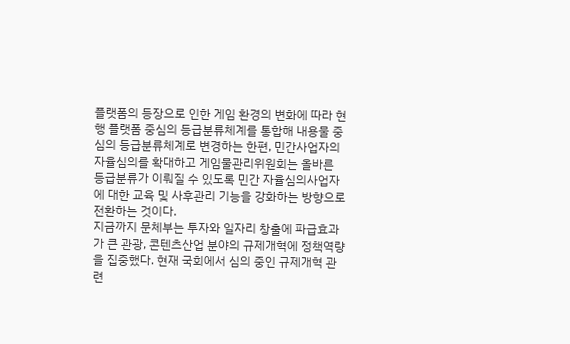플랫폼의 등장으로 인한 게임 환경의 변화에 따라 현행 플랫폼 중심의 등급분류체계를 통합해 내용물 중심의 등급분류체계로 변경하는 한편, 민간사업자의 자율심의를 확대하고 게임물관리위원회는 올바른 등급분류가 이뤄질 수 있도록 민간 자율심의사업자에 대한 교육 및 사후관리 기능을 강화하는 방향으로 전환하는 것이다.
지금까지 문체부는 투자와 일자리 창출에 파급효과가 큰 관광, 콘텐츠산업 분야의 규제개혁에 정책역량을 집중했다. 현재 국회에서 심의 중인 규제개혁 관련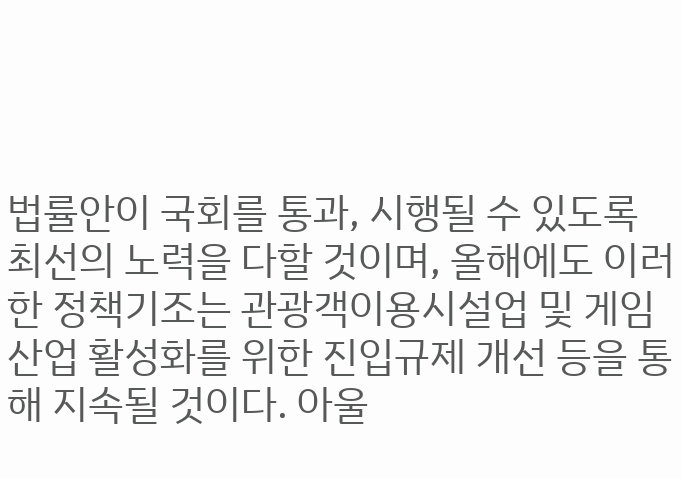법률안이 국회를 통과, 시행될 수 있도록 최선의 노력을 다할 것이며, 올해에도 이러한 정책기조는 관광객이용시설업 및 게임산업 활성화를 위한 진입규제 개선 등을 통해 지속될 것이다. 아울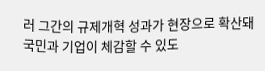러 그간의 규제개혁 성과가 현장으로 확산돼 국민과 기업이 체감할 수 있도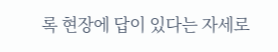록 현장에 답이 있다는 자세로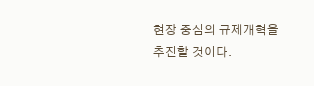현장 중심의 규제개혁을 추진할 것이다.